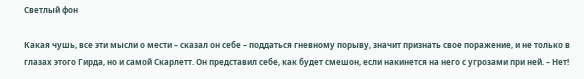Светлый фон

Какая чушь, все эти мысли о мести – сказал он себе – поддаться гневному порыву, значит признать свое поражение, и не только в глазах этого Гирда, но и самой Скарлетт. Он представил себе, как будет смешон, если накинется на него с угрозами при ней. – Нет!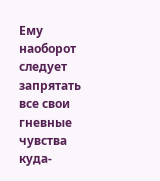Ему наоборот следует запрятать все свои гневные чувства куда-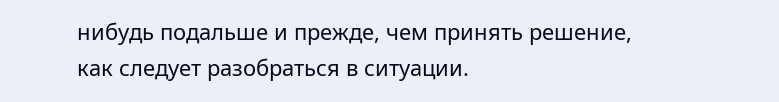нибудь подальше и прежде, чем принять решение, как следует разобраться в ситуации.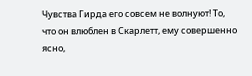Чувства Гирда его совсем не волнуют! То, что он влюблен в Скарлетт, ему совершенно ясно,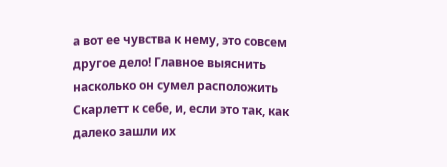а вот ее чувства к нему, это совсем другое дело! Главное выяснить насколько он сумел расположить Скарлетт к себе, и, если это так, как далеко зашли их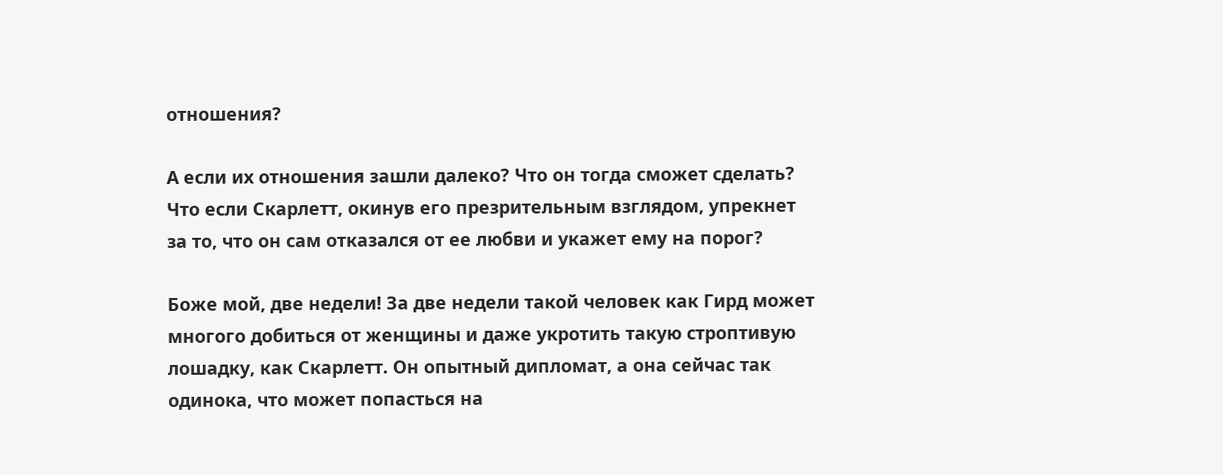отношения?

А если их отношения зашли далеко? Что он тогда сможет сделать? Что если Скарлетт, окинув его презрительным взглядом, упрекнет за то, что он сам отказался от ее любви и укажет ему на порог?

Боже мой, две недели! За две недели такой человек как Гирд может многого добиться от женщины и даже укротить такую строптивую лошадку, как Скарлетт. Он опытный дипломат, а она сейчас так одинока, что может попасться на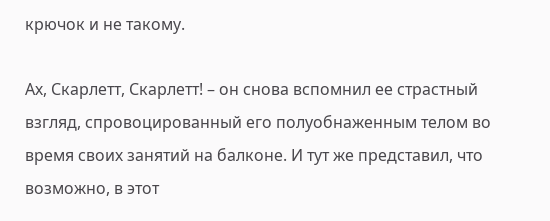крючок и не такому.

Ах, Скарлетт, Скарлетт! – он снова вспомнил ее страстный взгляд, спровоцированный его полуобнаженным телом во время своих занятий на балконе. И тут же представил, что возможно, в этот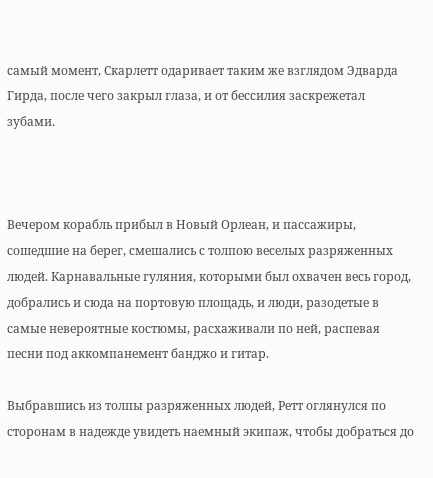самый момент, Скарлетт одаривает таким же взглядом Эдварда Гирда, после чего закрыл глаза, и от бессилия заскрежетал зубами.



Вечером корабль прибыл в Новый Орлеан, и пассажиры, сошедшие на берег, смешались с толпою веселых разряженных людей. Карнавальные гуляния, которыми был охвачен весь город, добрались и сюда на портовую площадь, и люди, разодетые в самые невероятные костюмы, расхаживали по ней, распевая песни под аккомпанемент банджо и гитар.

Выбравшись из толпы разряженных людей, Ретт оглянулся по сторонам в надежде увидеть наемный экипаж, чтобы добраться до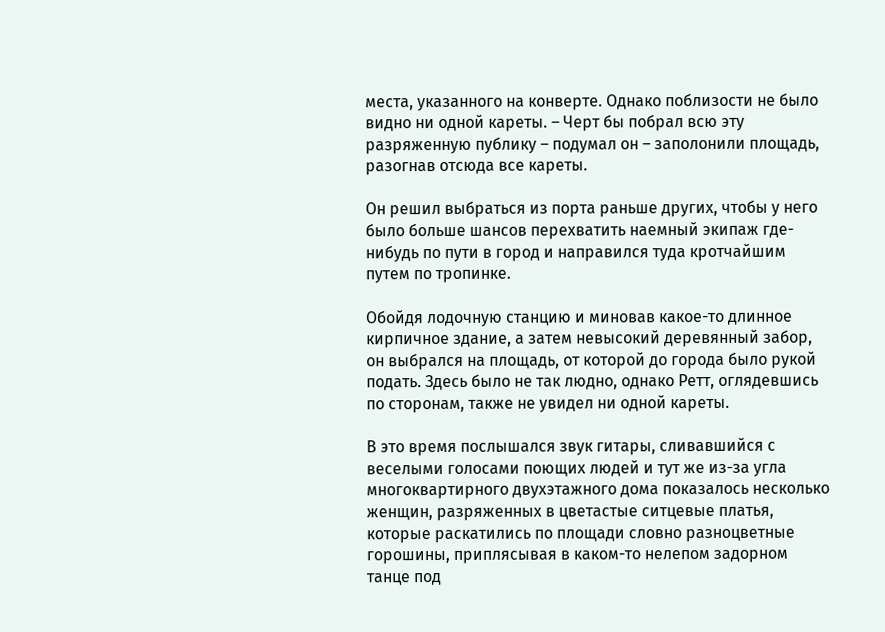места, указанного на конверте. Однако поблизости не было видно ни одной кареты. – Черт бы побрал всю эту разряженную публику – подумал он – заполонили площадь, разогнав отсюда все кареты.

Он решил выбраться из порта раньше других, чтобы у него было больше шансов перехватить наемный экипаж где-нибудь по пути в город и направился туда кротчайшим путем по тропинке.

Обойдя лодочную станцию и миновав какое-то длинное кирпичное здание, а затем невысокий деревянный забор, он выбрался на площадь, от которой до города было рукой подать. Здесь было не так людно, однако Ретт, оглядевшись по сторонам, также не увидел ни одной кареты.

В это время послышался звук гитары, сливавшийся с веселыми голосами поющих людей и тут же из-за угла многоквартирного двухэтажного дома показалось несколько женщин, разряженных в цветастые ситцевые платья, которые раскатились по площади словно разноцветные горошины, приплясывая в каком-то нелепом задорном танце под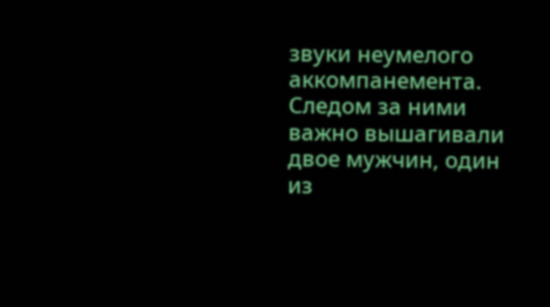звуки неумелого аккомпанемента. Следом за ними важно вышагивали двое мужчин, один из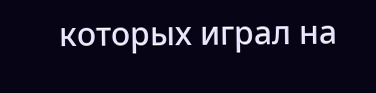которых играл на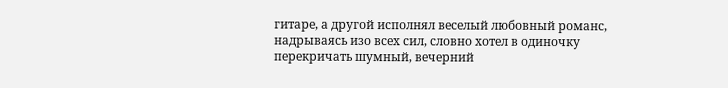гитаре, а другой исполнял веселый любовный романс, надрываясь изо всех сил, словно хотел в одиночку перекричать шумный, вечерний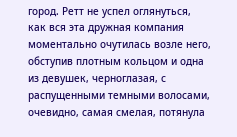город. Ретт не успел оглянуться, как вся эта дружная компания моментально очутилась возле него, обступив плотным кольцом и одна из девушек, черноглазая, с распущенными темными волосами, очевидно, самая смелая, потянула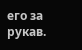его за рукав.